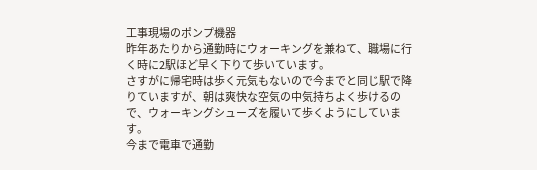工事現場のポンプ機器
昨年あたりから通勤時にウォーキングを兼ねて、職場に行く時に2駅ほど早く下りて歩いています。
さすがに帰宅時は歩く元気もないので今までと同じ駅で降りていますが、朝は爽快な空気の中気持ちよく歩けるので、ウォーキングシューズを履いて歩くようにしています。
今まで電車で通勤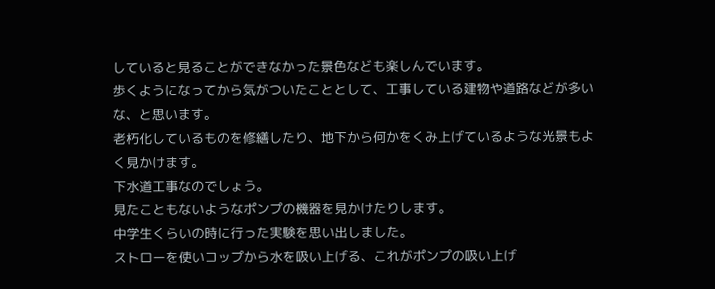していると見ることができなかった景色なども楽しんでいます。
歩くようになってから気がついたこととして、工事している建物や道路などが多いな、と思います。
老朽化しているものを修繕したり、地下から何かをくみ上げているような光景もよく見かけます。
下水道工事なのでしょう。
見たこともないようなポンプの機器を見かけたりします。
中学生くらいの時に行った実験を思い出しました。
ストローを使いコップから水を吸い上げる、これがポンプの吸い上げ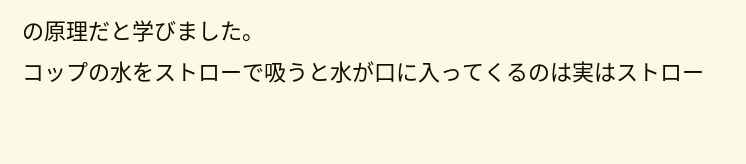の原理だと学びました。
コップの水をストローで吸うと水が口に入ってくるのは実はストロー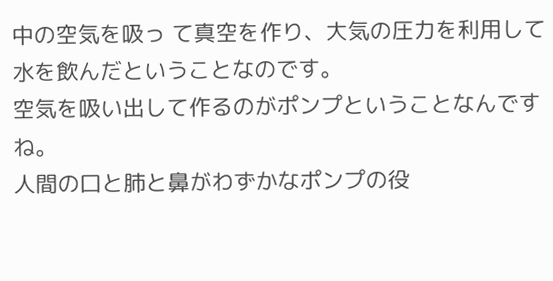中の空気を吸っ て真空を作り、大気の圧力を利用して水を飲んだということなのです。
空気を吸い出して作るのがポンプということなんですね。
人間の口と肺と鼻がわずかなポンプの役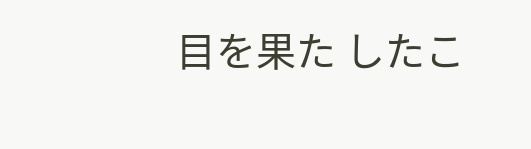目を果た したこ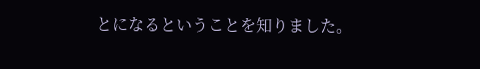とになるということを知りました。